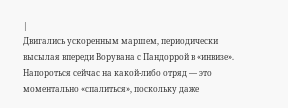|
Двигались ускоренным маршем, периодически высылая впереди Ворувана с Пандоррой в «инвизе». Напороться сейчас на какой-либо отряд — это моментально «спалиться», поскольку даже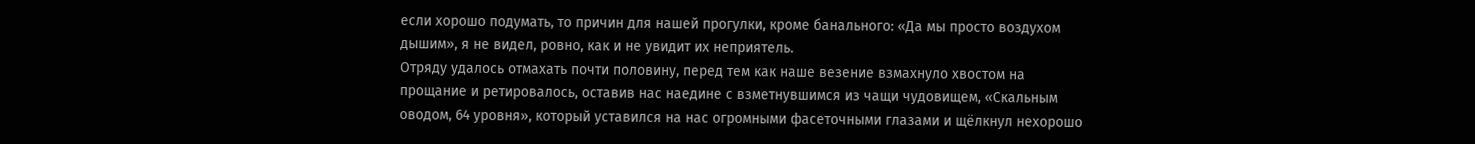если хорошо подумать, то причин для нашей прогулки, кроме банального: «Да мы просто воздухом дышим», я не видел, ровно, как и не увидит их неприятель.
Отряду удалось отмахать почти половину, перед тем как наше везение взмахнуло хвостом на прощание и ретировалось, оставив нас наедине с взметнувшимся из чащи чудовищем, «Скальным оводом, 64 уровня», который уставился на нас огромными фасеточными глазами и щёлкнул нехорошо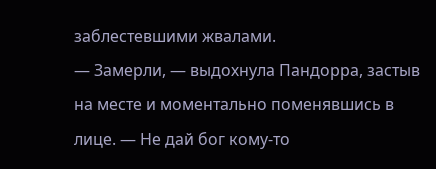заблестевшими жвалами.
— Замерли, — выдохнула Пандорра, застыв на месте и моментально поменявшись в лице. — Не дай бог кому-то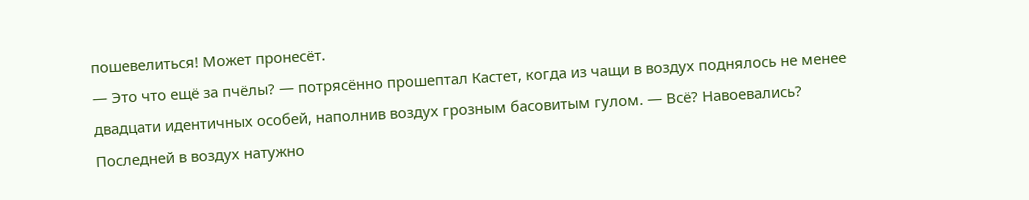пошевелиться! Может пронесёт.
— Это что ещё за пчёлы? — потрясённо прошептал Кастет, когда из чащи в воздух поднялось не менее двадцати идентичных особей, наполнив воздух грозным басовитым гулом. — Всё? Навоевались?
Последней в воздух натужно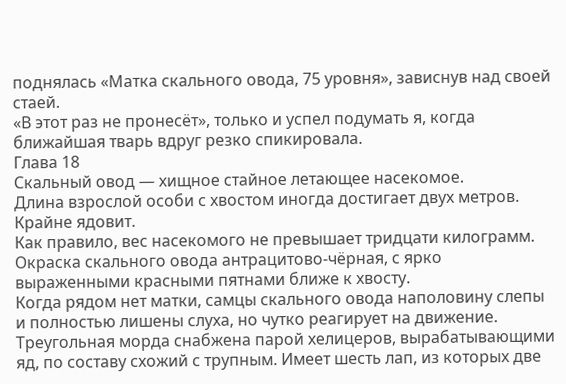поднялась «Матка скального овода, 75 уровня», зависнув над своей стаей.
«В этот раз не пронесёт», только и успел подумать я, когда ближайшая тварь вдруг резко спикировала.
Глава 18
Скальный овод — хищное стайное летающее насекомое.
Длина взрослой особи с хвостом иногда достигает двух метров. Крайне ядовит.
Как правило, вес насекомого не превышает тридцати килограмм. Окраска скального овода антрацитово-чёрная, с ярко выраженными красными пятнами ближе к хвосту.
Когда рядом нет матки, самцы скального овода наполовину слепы и полностью лишены слуха, но чутко реагирует на движение.
Треугольная морда снабжена парой хелицеров, вырабатывающими яд, по составу схожий с трупным. Имеет шесть лап, из которых две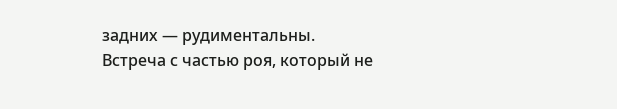задних — рудиментальны.
Встреча с частью роя, который не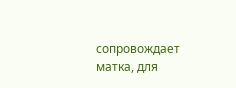сопровождает матка, для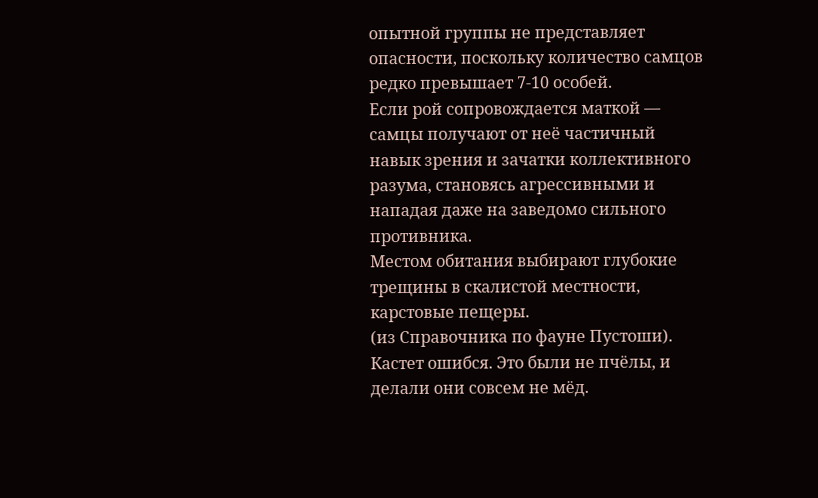опытной группы не представляет опасности, поскольку количество самцов редко превышает 7-10 особей.
Если рой сопровождается маткой — самцы получают от неё частичный навык зрения и зачатки коллективного разума, становясь агрессивными и нападая даже на заведомо сильного противника.
Местом обитания выбирают глубокие трещины в скалистой местности, карстовые пещеры.
(из Справочника по фауне Пустоши).
Кастет ошибся. Это были не пчёлы, и делали они совсем не мёд.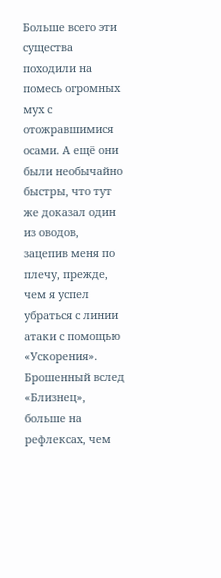Больше всего эти существа походили на помесь огромных мух с отожравшимися осами. А ещё они были необычайно быстры, что тут же доказал один из оводов, зацепив меня по плечу, прежде, чем я успел убраться с линии атаки с помощью «Ускорения». Брошенный вслед «Близнец», больше на рефлексах, чем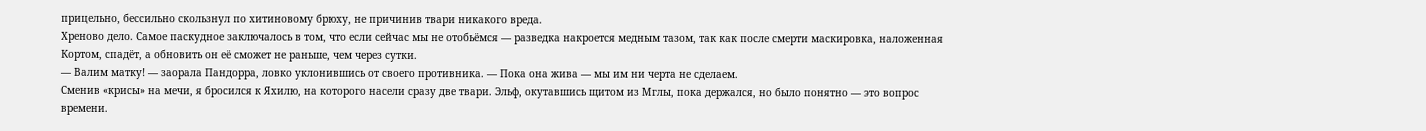прицельно, бессильно скользнул по хитиновому брюху, не причинив твари никакого вреда.
Хреново дело. Самое паскудное заключалось в том, что если сейчас мы не отобьёмся — разведка накроется медным тазом, так как после смерти маскировка, наложенная Кортом, спадёт, а обновить он её сможет не раньше, чем через сутки.
— Валим матку! — заорала Пандорра, ловко уклонившись от своего противника. — Пока она жива — мы им ни черта не сделаем.
Сменив «крисы» на мечи, я бросился к Яхилю, на которого насели сразу две твари. Эльф, окутавшись щитом из Мглы, пока держался, но было понятно — это вопрос времени.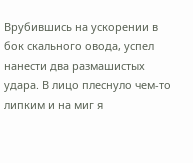Врубившись на ускорении в бок скального овода, успел нанести два размашистых удара. В лицо плеснуло чем-то липким и на миг я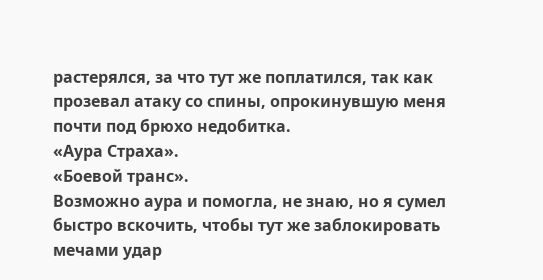растерялся, за что тут же поплатился, так как прозевал атаку со спины, опрокинувшую меня почти под брюхо недобитка.
«Аура Страха».
«Боевой транс».
Возможно аура и помогла, не знаю, но я сумел быстро вскочить, чтобы тут же заблокировать мечами удар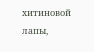хитиновой лапы,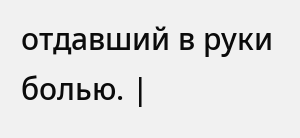отдавший в руки болью. |